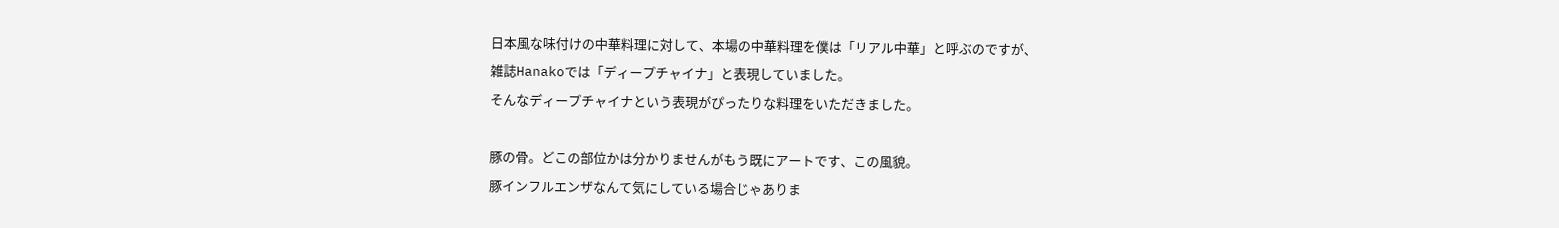日本風な味付けの中華料理に対して、本場の中華料理を僕は「リアル中華」と呼ぶのですが、
雑誌Hanakoでは「ディープチャイナ」と表現していました。
そんなディープチャイナという表現がぴったりな料理をいただきました。

豚の骨。どこの部位かは分かりませんがもう既にアートです、この風貌。
豚インフルエンザなんて気にしている場合じゃありま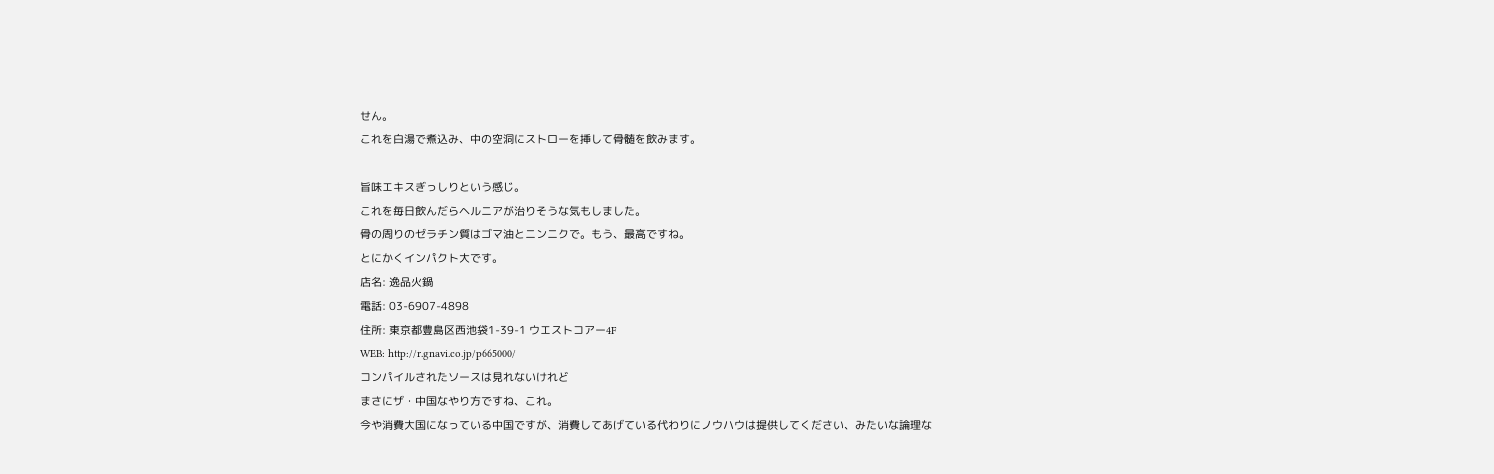せん。
これを白湯で煮込み、中の空洞にストローを挿して骨髄を飲みます。

旨味エキスぎっしりという感じ。
これを毎日飲んだらヘルニアが治りそうな気もしました。
骨の周りのゼラチン質はゴマ油とニンニクで。もう、最高ですね。
とにかくインパクト大です。
店名: 逸品火鍋
電話: 03-6907-4898
住所: 東京都豊島区西池袋1-39-1 ウエストコアー4F
WEB: http://r.gnavi.co.jp/p665000/
コンパイルされたソースは見れないけれど
まさにザ・中国なやり方ですね、これ。
今や消費大国になっている中国ですが、消費してあげている代わりにノウハウは提供してください、みたいな論理な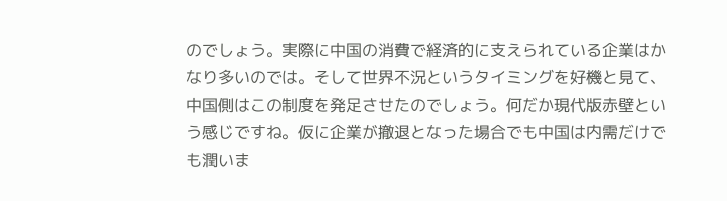のでしょう。実際に中国の消費で経済的に支えられている企業はかなり多いのでは。そして世界不況というタイミングを好機と見て、中国側はこの制度を発足させたのでしょう。何だか現代版赤壁という感じですね。仮に企業が撤退となった場合でも中国は内需だけでも潤いま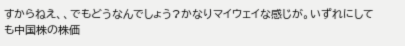すからねえ、、でもどうなんでしょう?かなりマイウェイな感じが。いずれにしても中国株の株価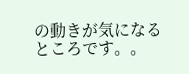の動きが気になるところです。。